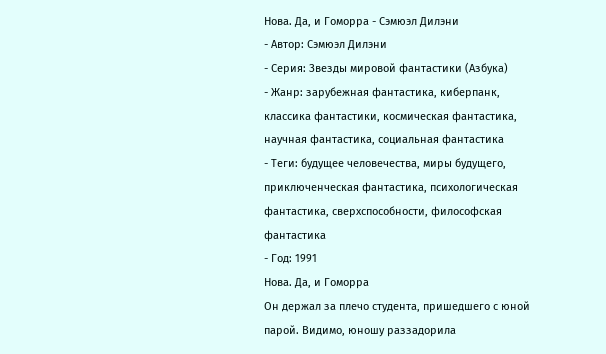Нова. Да, и Гоморра - Сэмюэл Дилэни
- Автор: Сэмюэл Дилэни
- Серия: Звезды мировой фантастики (Азбука)
- Жанр: зарубежная фантастика, киберпанк, классика фантастики, космическая фантастика, научная фантастика, социальная фантастика
- Теги: будущее человечества, миры будущего, приключенческая фантастика, психологическая фантастика, сверхспособности, философская фантастика
- Год: 1991
Нова. Да, и Гоморра
Он держал за плечо студента, пришедшего с юной парой. Видимо, юношу раззадорила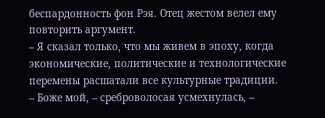беспардонность фон Рэя. Отец жестом велел ему повторить аргумент.
– Я сказал только, что мы живем в эпоху, когда экономические, политические и технологические перемены расшатали все культурные традиции.
– Боже мой, – среброволосая усмехнулась, –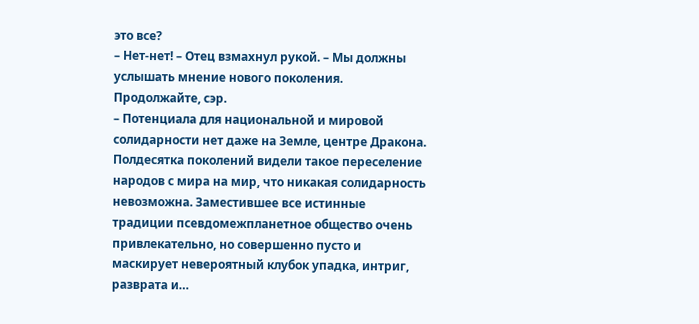это все?
– Нет-нет! – Отец взмахнул рукой. – Мы должны услышать мнение нового поколения. Продолжайте, сэр.
– Потенциала для национальной и мировой солидарности нет даже на Земле, центре Дракона. Полдесятка поколений видели такое переселение народов с мира на мир, что никакая солидарность невозможна. Заместившее все истинные традиции псевдомежпланетное общество очень привлекательно, но совершенно пусто и маскирует невероятный клубок упадка, интриг, разврата и…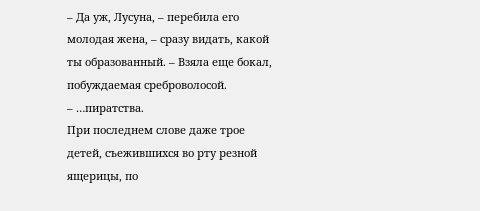– Да уж, Лусуна, – перебила его молодая жена, – сразу видать, какой ты образованный. – Взяла еще бокал, побуждаемая среброволосой.
– …пиратства.
При последнем слове даже трое детей, съежившихся во рту резной ящерицы, по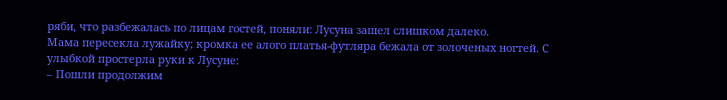ряби, что разбежалась по лицам гостей, поняли: Лусуна зашел слишком далеко.
Мама пересекла лужайку; кромка ее алого платья-футляра бежала от золоченых ногтей. С улыбкой простерла руки к Лусуне:
– Пошли продолжим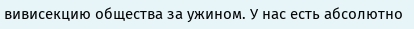вивисекцию общества за ужином. У нас есть абсолютно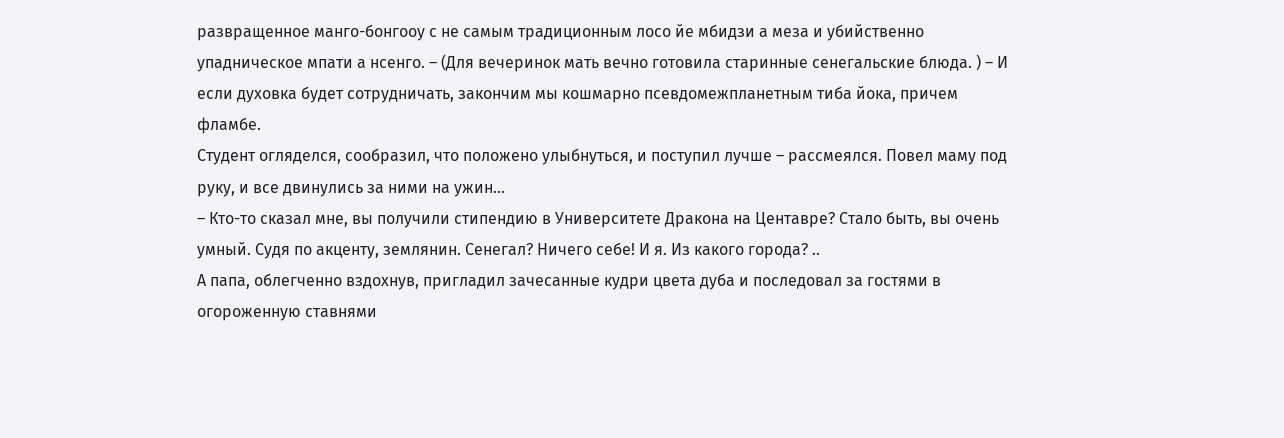развращенное манго-бонгооу с не самым традиционным лосо йе мбидзи а меза и убийственно упадническое мпати а нсенго. – (Для вечеринок мать вечно готовила старинные сенегальские блюда. ) – И если духовка будет сотрудничать, закончим мы кошмарно псевдомежпланетным тиба йока, причем фламбе.
Студент огляделся, сообразил, что положено улыбнуться, и поступил лучше – рассмеялся. Повел маму под руку, и все двинулись за ними на ужин…
– Кто-то сказал мне, вы получили стипендию в Университете Дракона на Центавре? Стало быть, вы очень умный. Судя по акценту, землянин. Сенегал? Ничего себе! И я. Из какого города? ..
А папа, облегченно вздохнув, пригладил зачесанные кудри цвета дуба и последовал за гостями в огороженную ставнями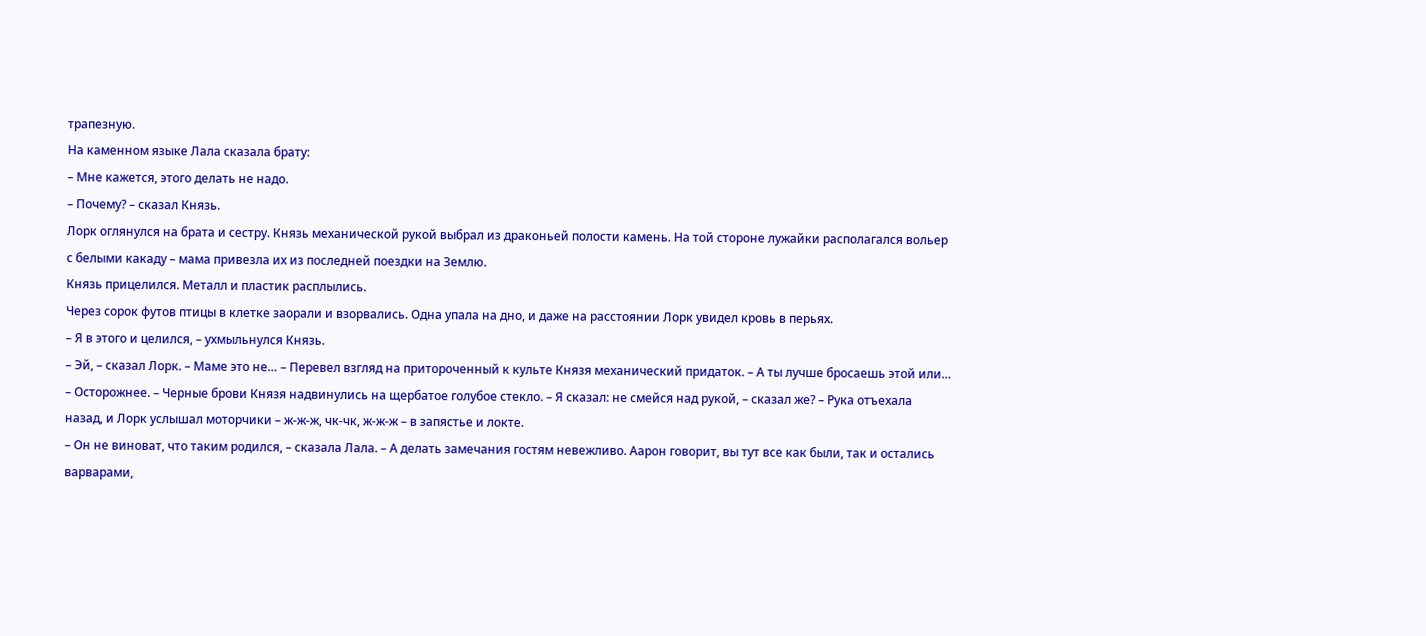трапезную.
На каменном языке Лала сказала брату:
– Мне кажется, этого делать не надо.
– Почему? – сказал Князь.
Лорк оглянулся на брата и сестру. Князь механической рукой выбрал из драконьей полости камень. На той стороне лужайки располагался вольер с белыми какаду – мама привезла их из последней поездки на Землю.
Князь прицелился. Металл и пластик расплылись.
Через сорок футов птицы в клетке заорали и взорвались. Одна упала на дно, и даже на расстоянии Лорк увидел кровь в перьях.
– Я в этого и целился, – ухмыльнулся Князь.
– Эй, – сказал Лорк. – Маме это не… – Перевел взгляд на притороченный к культе Князя механический придаток. – А ты лучше бросаешь этой или…
– Осторожнее. – Черные брови Князя надвинулись на щербатое голубое стекло. – Я сказал: не смейся над рукой, – сказал же? – Рука отъехала назад, и Лорк услышал моторчики – ж-ж-ж, чк-чк, ж-ж-ж – в запястье и локте.
– Он не виноват, что таким родился, – сказала Лала. – А делать замечания гостям невежливо. Аарон говорит, вы тут все как были, так и остались варварами,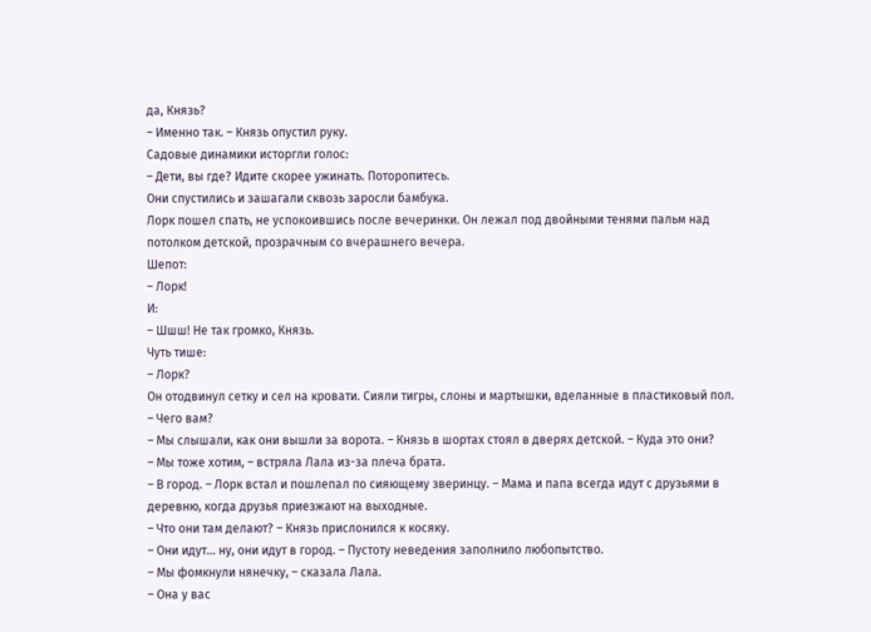да, Князь?
– Именно так. – Князь опустил руку.
Садовые динамики исторгли голос:
– Дети, вы где? Идите скорее ужинать. Поторопитесь.
Они спустились и зашагали сквозь заросли бамбука.
Лорк пошел спать, не успокоившись после вечеринки. Он лежал под двойными тенями пальм над потолком детской, прозрачным со вчерашнего вечера.
Шепот:
– Лорк!
И:
– Шшш! Не так громко, Князь.
Чуть тише:
– Лорк?
Он отодвинул сетку и сел на кровати. Сияли тигры, слоны и мартышки, вделанные в пластиковый пол.
– Чего вам?
– Мы слышали, как они вышли за ворота. – Князь в шортах стоял в дверях детской. – Куда это они?
– Мы тоже хотим, – встряла Лала из-за плеча брата.
– В город. – Лорк встал и пошлепал по сияющему зверинцу. – Мама и папа всегда идут с друзьями в деревню, когда друзья приезжают на выходные.
– Что они там делают? – Князь прислонился к косяку.
– Они идут… ну, они идут в город. – Пустоту неведения заполнило любопытство.
– Мы фомкнули нянечку, – сказала Лала.
– Она у вас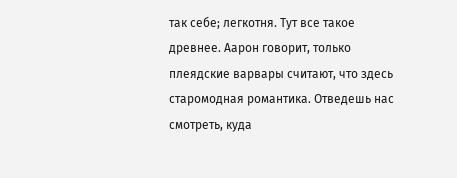так себе; легкотня. Тут все такое древнее. Аарон говорит, только плеядские варвары считают, что здесь старомодная романтика. Отведешь нас смотреть, куда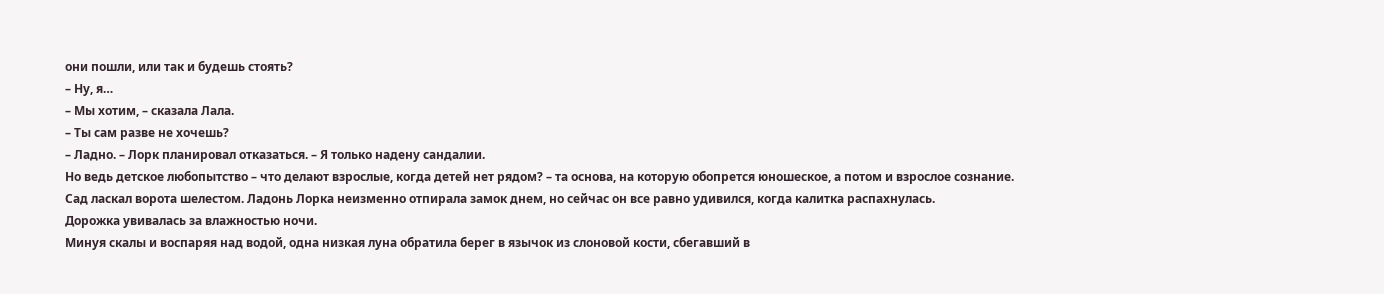они пошли, или так и будешь стоять?
– Ну, я…
– Мы хотим, – сказала Лала.
– Ты сам разве не хочешь?
– Ладно. – Лорк планировал отказаться. – Я только надену сандалии.
Но ведь детское любопытство – что делают взрослые, когда детей нет рядом? – та основа, на которую обопрется юношеское, а потом и взрослое сознание.
Сад ласкал ворота шелестом. Ладонь Лорка неизменно отпирала замок днем, но сейчас он все равно удивился, когда калитка распахнулась.
Дорожка увивалась за влажностью ночи.
Минуя скалы и воспаряя над водой, одна низкая луна обратила берег в язычок из слоновой кости, сбегавший в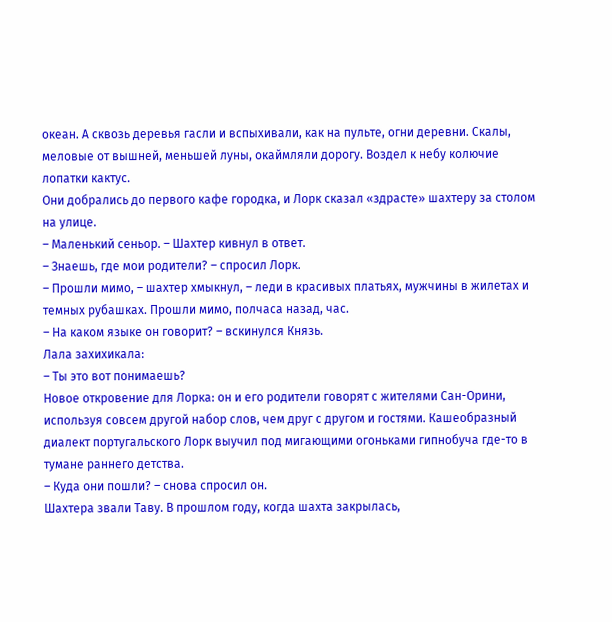океан. А сквозь деревья гасли и вспыхивали, как на пульте, огни деревни. Скалы, меловые от вышней, меньшей луны, окаймляли дорогу. Воздел к небу колючие лопатки кактус.
Они добрались до первого кафе городка, и Лорк сказал «здрасте» шахтеру за столом на улице.
– Маленький сеньор. – Шахтер кивнул в ответ.
– Знаешь, где мои родители? – спросил Лорк.
– Прошли мимо, – шахтер хмыкнул, – леди в красивых платьях, мужчины в жилетах и темных рубашках. Прошли мимо, полчаса назад, час.
– На каком языке он говорит? – вскинулся Князь.
Лала захихикала:
– Ты это вот понимаешь?
Новое откровение для Лорка: он и его родители говорят с жителями Сан-Орини, используя совсем другой набор слов, чем друг с другом и гостями. Кашеобразный диалект португальского Лорк выучил под мигающими огоньками гипнобуча где-то в тумане раннего детства.
– Куда они пошли? – снова спросил он.
Шахтера звали Таву. В прошлом году, когда шахта закрылась,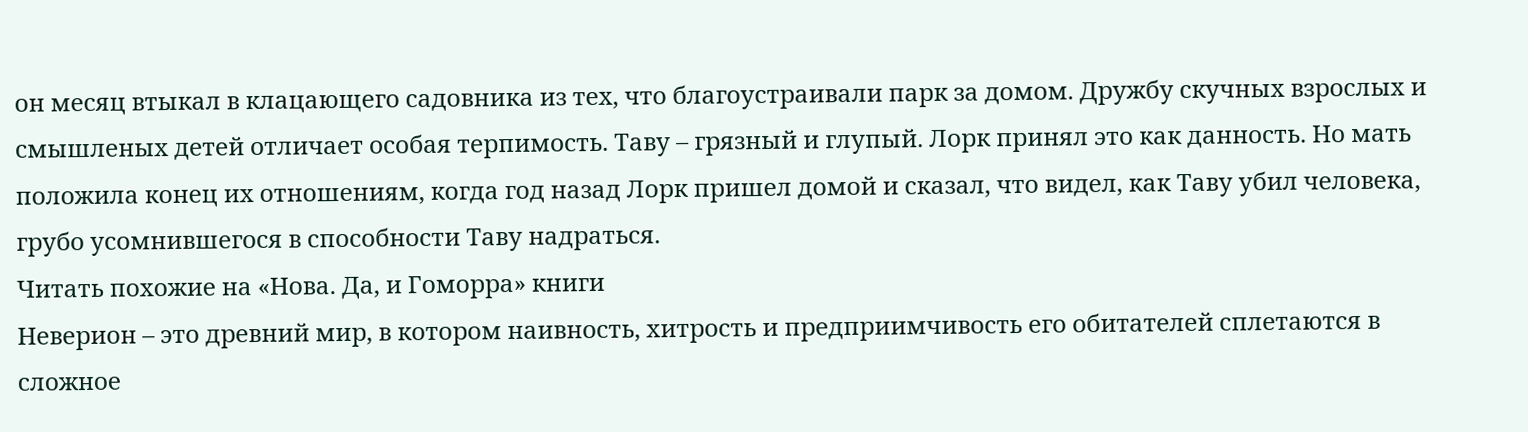он месяц втыкал в клацающего садовника из тех, что благоустраивали парк за домом. Дружбу скучных взрослых и смышленых детей отличает особая терпимость. Таву – грязный и глупый. Лорк принял это как данность. Но мать положила конец их отношениям, когда год назад Лорк пришел домой и сказал, что видел, как Таву убил человека, грубо усомнившегося в способности Таву надраться.
Читать похожие на «Нова. Да, и Гоморра» книги
Неверион – это древний мир, в котором наивность, хитрость и предприимчивость его обитателей сплетаются в сложное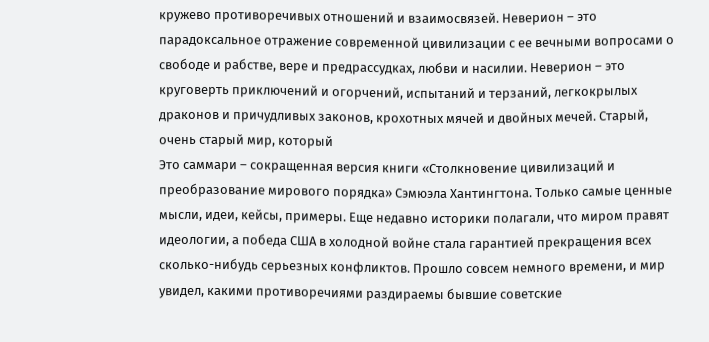кружево противоречивых отношений и взаимосвязей. Неверион – это парадоксальное отражение современной цивилизации с ее вечными вопросами о свободе и рабстве, вере и предрассудках, любви и насилии. Неверион – это круговерть приключений и огорчений, испытаний и терзаний, легкокрылых драконов и причудливых законов, крохотных мячей и двойных мечей. Старый, очень старый мир, который
Это саммари – сокращенная версия книги «Столкновение цивилизаций и преобразование мирового порядка» Сэмюэла Хантингтона. Только самые ценные мысли, идеи, кейсы, примеры. Еще недавно историки полагали, что миром правят идеологии, а победа США в холодной войне стала гарантией прекращения всех сколько-нибудь серьезных конфликтов. Прошло совсем немного времени, и мир увидел, какими противоречиями раздираемы бывшие советские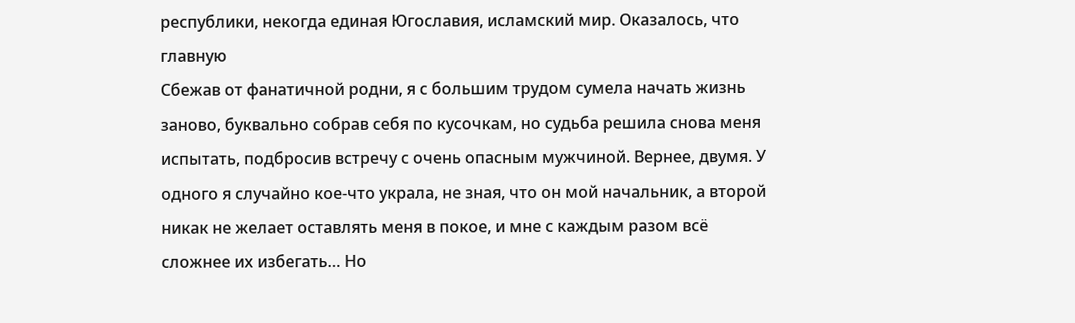республики, некогда единая Югославия, исламский мир. Оказалось, что главную
Сбежав от фанатичной родни, я с большим трудом сумела начать жизнь заново, буквально собрав себя по кусочкам, но судьба решила снова меня испытать, подбросив встречу с очень опасным мужчиной. Вернее, двумя. У одного я случайно кое-что украла, не зная, что он мой начальник, а второй никак не желает оставлять меня в покое, и мне с каждым разом всё сложнее их избегать… Но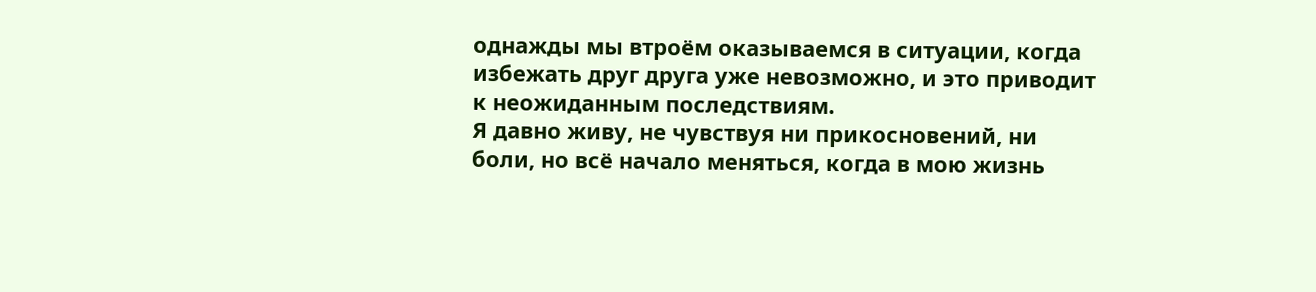однажды мы втроём оказываемся в ситуации, когда избежать друг друга уже невозможно, и это приводит к неожиданным последствиям.
Я давно живу, не чувствуя ни прикосновений, ни боли, но всё начало меняться, когда в мою жизнь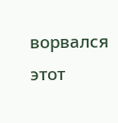ворвался этот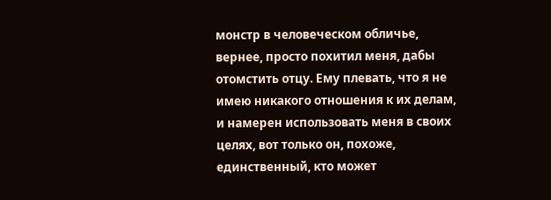монстр в человеческом обличье, вернее, просто похитил меня, дабы отомстить отцу. Ему плевать, что я не имею никакого отношения к их делам, и намерен использовать меня в своих целях, вот только он, похоже, единственный, кто может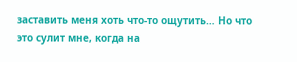заставить меня хоть что-то ощутить… Но что это сулит мне, когда на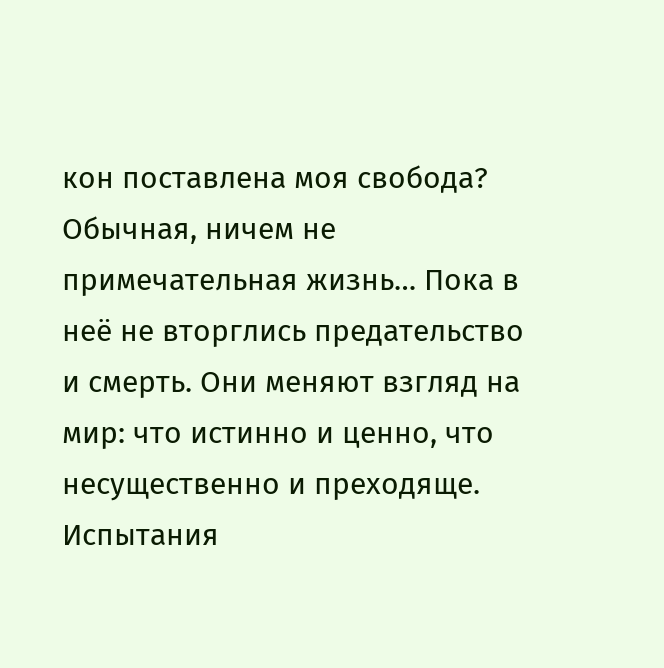кон поставлена моя свобода?
Обычная, ничем не примечательная жизнь… Пока в неё не вторглись предательство и смерть. Они меняют взгляд на мир: что истинно и ценно, что несущественно и преходяще. Испытания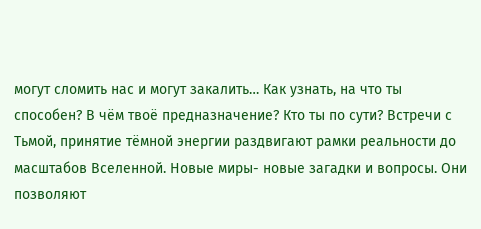могут сломить нас и могут закалить… Как узнать, на что ты способен? В чём твоё предназначение? Кто ты по сути? Встречи с Тьмой, принятие тёмной энергии раздвигают рамки реальности до масштабов Вселенной. Новые миры- новые загадки и вопросы. Они позволяют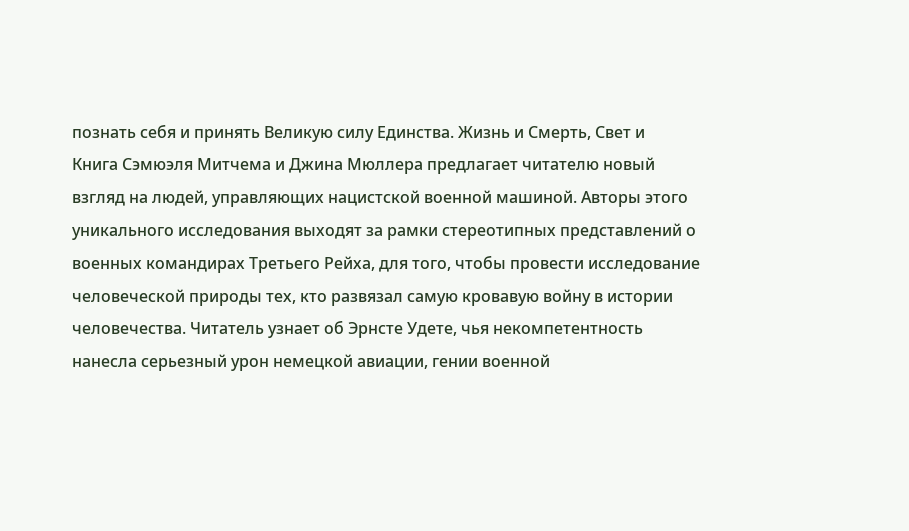познать себя и принять Великую силу Единства. Жизнь и Смерть, Свет и
Книга Сэмюэля Митчема и Джина Мюллера предлагает читателю новый взгляд на людей, управляющих нацистской военной машиной. Авторы этого уникального исследования выходят за рамки стереотипных представлений о военных командирах Третьего Рейха, для того, чтобы провести исследование человеческой природы тех, кто развязал самую кровавую войну в истории человечества. Читатель узнает об Эрнсте Удете, чья некомпетентность нанесла серьезный урон немецкой авиации, гении военной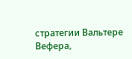стратегии Вальтере Вефера,